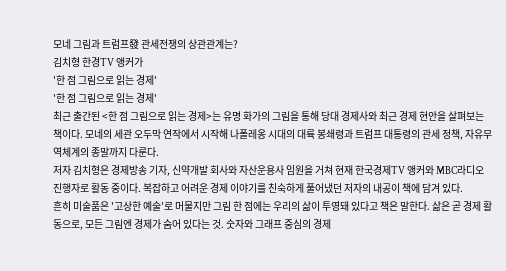모네 그림과 트럼프發 관세전쟁의 상관관계는?
김치형 한경TV 앵커가
'한 점 그림으로 읽는 경제'
'한 점 그림으로 읽는 경제'
최근 출간된 <한 점 그림으로 읽는 경제>는 유명 화가의 그림을 통해 당대 경제사와 최근 경제 현안을 살펴보는 책이다. 모네의 세관 오두막 연작에서 시작해 나폴레옹 시대의 대륙 봉쇄령과 트럼프 대통령의 관세 정책, 자유무역체계의 종말까지 다룬다.
저자 김치형은 경제방송 기자, 신약개발 회사와 자산운용사 임원을 거쳐 현재 한국경제TV 앵커와 MBC라디오 진행자로 활동 중이다. 복잡하고 어려운 경제 이야기를 친숙하게 풀어냈던 저자의 내공이 책에 담겨 있다.
흔히 미술품은 '고상한 예술'로 머물지만 그림 한 점에는 우리의 삶이 투영돼 있다고 책은 말한다. 삶은 곧 경제 활동으로, 모든 그림엔 경제가 숨어 있다는 것. 숫자와 그래프 중심의 경제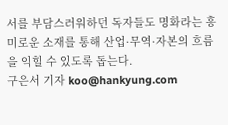서를 부담스러워하던 독자들도 명화라는 흥미로운 소재를 통해 산업·무역·자본의 흐름을 익힐 수 있도록 돕는다.
구은서 기자 koo@hankyung.com